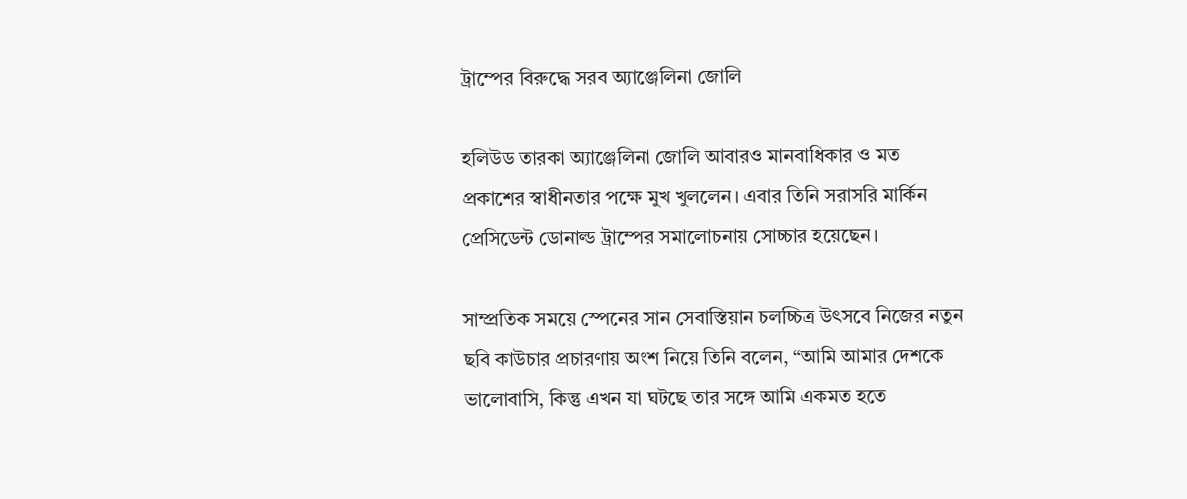ট্রাম্পের বিরুদ্ধে সরব অ্যাঞ্জেলিনা জোলি

হলিউড তারকা অ্যাঞ্জেলিনা জোলি আবারও মানবাধিকার ও মত প্রকাশের স্বাধীনতার পক্ষে মুখ খুললেন। এবার তিনি সরাসরি মার্কিন প্রেসিডেন্ট ডোনাল্ড ট্রাম্পের সমালোচনায় সোচ্চার হয়েছেন।

সাম্প্রতিক সময়ে স্পেনের সান সেবাস্তিয়ান চলচ্চিত্র উৎসবে নিজের নতুন ছবি কাউচার প্রচারণায় অংশ নিয়ে তিনি বলেন, “আমি আমার দেশকে ভালোবাসি, কিন্তু এখন যা ঘটছে তার সঙ্গে আমি একমত হতে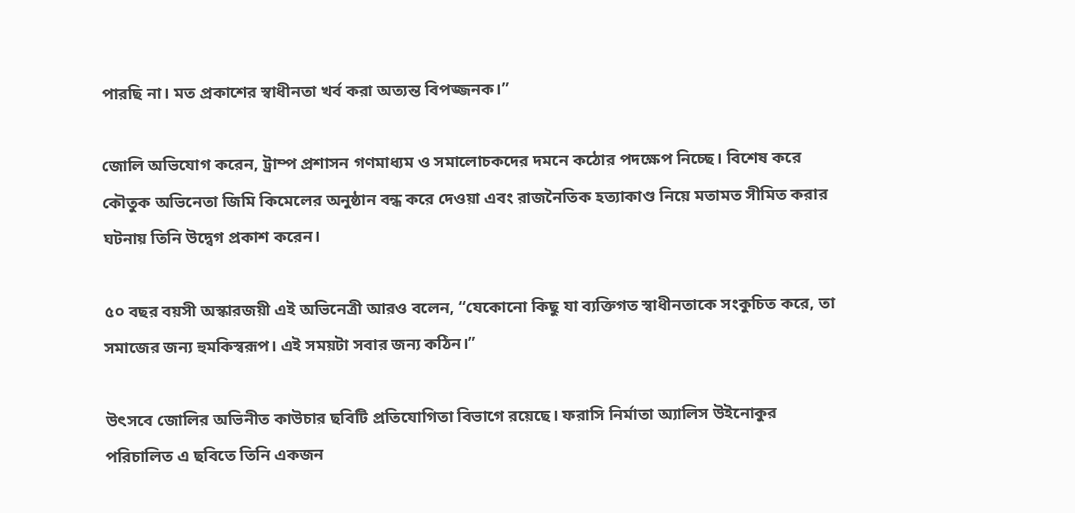পারছি না। মত প্রকাশের স্বাধীনতা খর্ব করা অত্যন্ত বিপজ্জনক।”

জোলি অভিযোগ করেন, ট্রাম্প প্রশাসন গণমাধ্যম ও সমালোচকদের দমনে কঠোর পদক্ষেপ নিচ্ছে। বিশেষ করে কৌতুক অভিনেতা জিমি কিমেলের অনুষ্ঠান বন্ধ করে দেওয়া এবং রাজনৈতিক হত্যাকাণ্ড নিয়ে মতামত সীমিত করার ঘটনায় তিনি উদ্বেগ প্রকাশ করেন।

৫০ বছর বয়সী অস্কারজয়ী এই অভিনেত্রী আরও বলেন, “যেকোনো কিছু যা ব্যক্তিগত স্বাধীনতাকে সংকুচিত করে, তা সমাজের জন্য হুমকিস্বরূপ। এই সময়টা সবার জন্য কঠিন।”

উৎসবে জোলির অভিনীত কাউচার ছবিটি প্রতিযোগিতা বিভাগে রয়েছে। ফরাসি নির্মাতা অ্যালিস উইনোকুর পরিচালিত এ ছবিতে তিনি একজন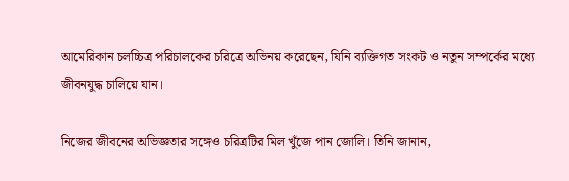আমেরিকান চলচ্চিত্র পরিচালকের চরিত্রে অভিনয় করেছেন, যিনি ব্যক্তিগত সংকট ও নতুন সম্পর্কের মধ্যে জীবনযুদ্ধ চালিয়ে যান।

নিজের জীবনের অভিজ্ঞতার সঙ্গেও চরিত্রটির মিল খুঁজে পান জোলি। তিনি জানান,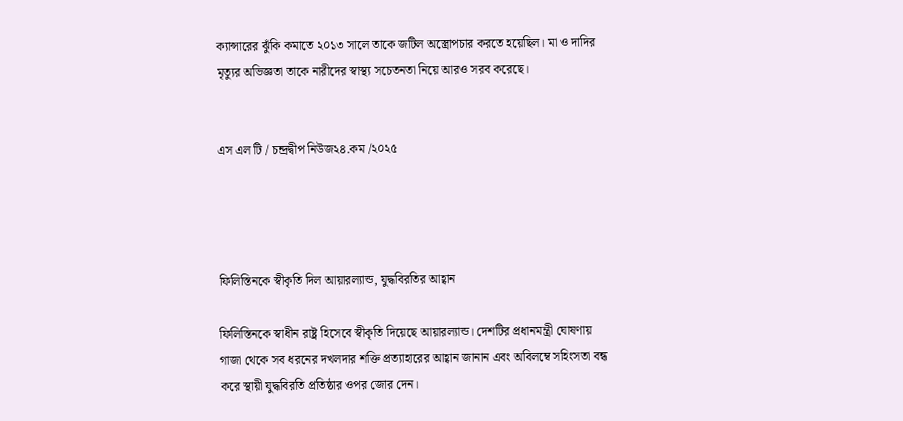ক্যান্সারের ঝুঁকি কমাতে ২০১৩ সালে তাকে জটিল অস্ত্রোপচার করতে হয়েছিল। মা ও দাদির মৃত্যুর অভিজ্ঞতা তাকে নারীদের স্বাস্থ্য সচেতনতা নিয়ে আরও সরব করেছে।


এস এল টি / চন্দ্রদ্বীপ নিউজ২৪.কম /২০২৫




ফিলিস্তিনকে স্বীকৃতি দিল আয়ারল্যান্ড, যুদ্ধবিরতির আহ্বান

ফিলিস্তিনকে স্বাধীন রাষ্ট্র হিসেবে স্বীকৃতি দিয়েছে আয়ারল্যান্ড। দেশটির প্রধানমন্ত্রী ঘোষণায় গাজা থেকে সব ধরনের দখলদার শক্তি প্রত্যাহারের আহ্বান জানান এবং অবিলম্বে সহিংসতা বন্ধ করে স্থায়ী যুদ্ধবিরতি প্রতিষ্ঠার ওপর জোর দেন।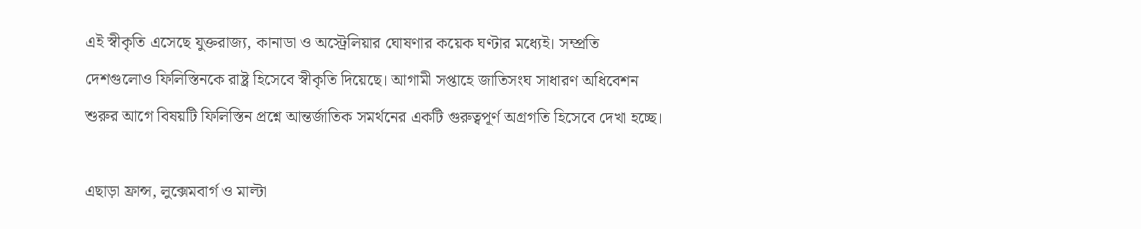এই স্বীকৃতি এসেছে যুক্তরাজ্য, কানাডা ও অস্ট্রেলিয়ার ঘোষণার কয়েক ঘণ্টার মধ্যেই। সম্প্রতি দেশগুলোও ফিলিস্তিনকে রাষ্ট্র হিসেবে স্বীকৃতি দিয়েছে। আগামী সপ্তাহে জাতিসংঘ সাধারণ অধিবেশন শুরুর আগে বিষয়টি ফিলিস্তিন প্রশ্নে আন্তর্জাতিক সমর্থনের একটি গুরুত্বপূর্ণ অগ্রগতি হিসেবে দেখা হচ্ছে।

এছাড়া ফ্রান্স, লুক্সেমবার্গ ও মাল্টা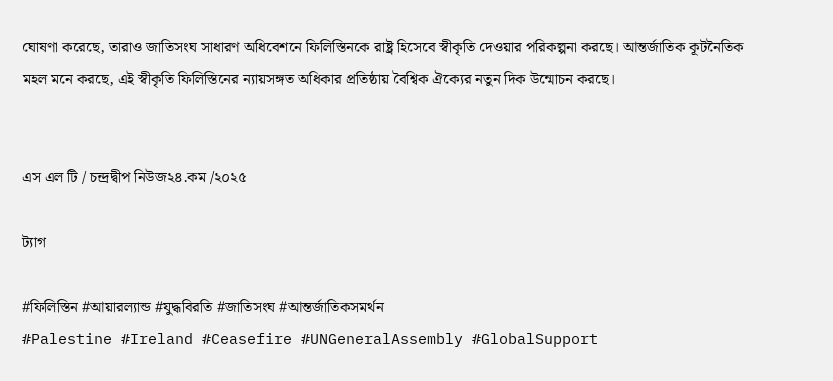ঘোষণা করেছে, তারাও জাতিসংঘ সাধারণ অধিবেশনে ফিলিস্তিনকে রাষ্ট্র হিসেবে স্বীকৃতি দেওয়ার পরিকল্পনা করছে। আন্তর্জাতিক কূটনৈতিক মহল মনে করছে, এই স্বীকৃতি ফিলিস্তিনের ন্যায়সঙ্গত অধিকার প্রতিষ্ঠায় বৈশ্বিক ঐক্যের নতুন দিক উন্মোচন করছে।


এস এল টি / চন্দ্রদ্বীপ নিউজ২৪.কম /২০২৫

ট্যাগ

#ফিলিস্তিন #আয়ারল্যান্ড #যুদ্ধবিরতি #জাতিসংঘ #আন্তর্জাতিকসমর্থন
#Palestine #Ireland #Ceasefire #UNGeneralAssembly #GlobalSupport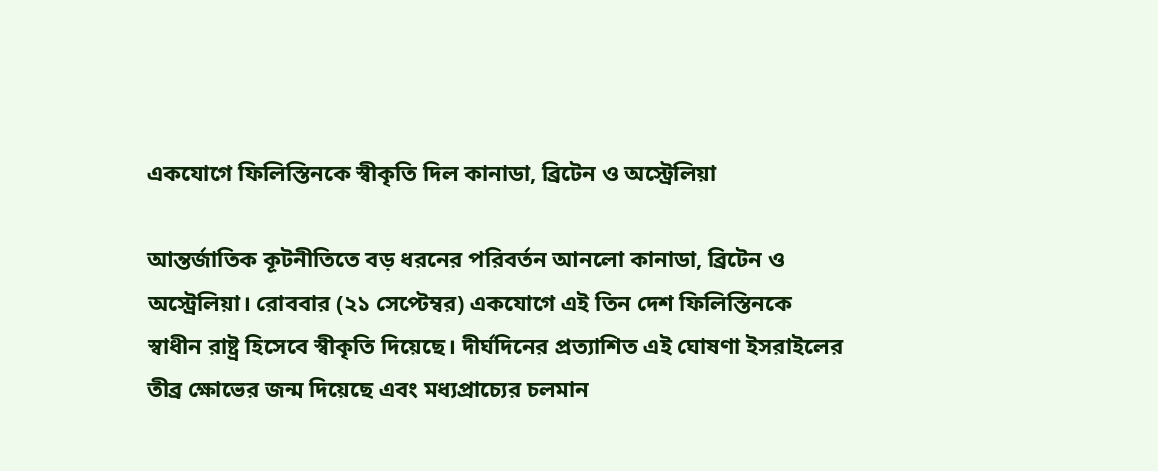একযোগে ফিলিস্তিনকে স্বীকৃতি দিল কানাডা, ব্রিটেন ও অস্ট্রেলিয়া

আন্তর্জাতিক কূটনীতিতে বড় ধরনের পরিবর্তন আনলো কানাডা, ব্রিটেন ও অস্ট্রেলিয়া। রোববার (২১ সেপ্টেম্বর) একযোগে এই তিন দেশ ফিলিস্তিনকে স্বাধীন রাষ্ট্র হিসেবে স্বীকৃতি দিয়েছে। দীর্ঘদিনের প্রত্যাশিত এই ঘোষণা ইসরাইলের তীব্র ক্ষোভের জন্ম দিয়েছে এবং মধ্যপ্রাচ্যের চলমান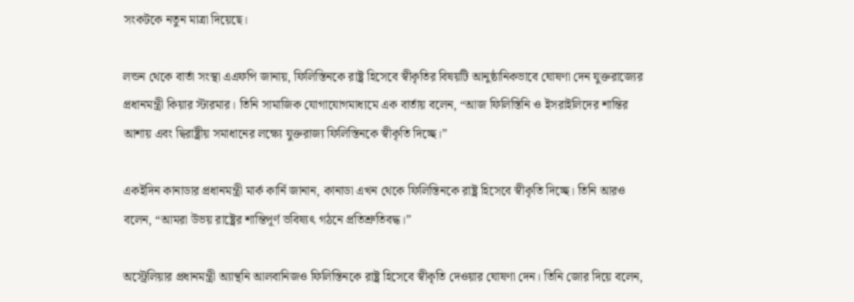সংকটকে নতুন মাত্রা দিয়েছে।

লন্ডন থেকে বার্তা সংস্থা এএফপি জানায়, ফিলিস্তিনকে রাষ্ট্র হিসেবে স্বীকৃতির বিষয়টি আনুষ্ঠানিকভাবে ঘোষণা দেন যুক্তরাজ্যের প্রধানমন্ত্রী কিয়ার স্টারমার। তিনি সামাজিক যোগাযোগমাধ্যমে এক বার্তায় বলেন, “আজ ফিলিস্তিনি ও ইসরাইলিদের শান্তির আশায় এবং দ্বিরাষ্ট্রীয় সমাধানের লক্ষ্যে যুক্তরাজ্য ফিলিস্তিনকে স্বীকৃতি দিচ্ছে।”

একইদিন কানাডার প্রধানমন্ত্রী মার্ক কার্নি জানান, কানাডা এখন থেকে ফিলিস্তিনকে রাষ্ট্র হিসেবে স্বীকৃতি দিচ্ছে। তিনি আরও বলেন, “আমরা উভয় রাষ্ট্রের শান্তিপূর্ণ ভবিষ্যৎ গঠনে প্রতিশ্রুতিবদ্ধ।”

অস্ট্রেলিয়ার প্রধানমন্ত্রী অ্যান্থনি আলবানিজও ফিলিস্তিনকে রাষ্ট্র হিসেবে স্বীকৃতি দেওয়ার ঘোষণা দেন। তিনি জোর দিয়ে বলেন,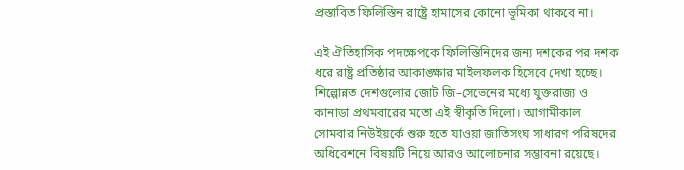প্রস্তাবিত ফিলিস্তিন রাষ্ট্রে হামাসের কোনো ভূমিকা থাকবে না।

এই ঐতিহাসিক পদক্ষেপকে ফিলিস্তিনিদের জন্য দশকের পর দশক ধরে রাষ্ট্র প্রতিষ্ঠার আকাঙ্ক্ষার মাইলফলক হিসেবে দেখা হচ্ছে। শিল্পোন্নত দেশগুলোর জোট জি–সেভেনের মধ্যে যুক্তরাজ্য ও কানাডা প্রথমবারের মতো এই স্বীকৃতি দিলো। আগামীকাল সোমবার নিউইয়র্কে শুরু হতে যাওয়া জাতিসংঘ সাধারণ পরিষদের অধিবেশনে বিষয়টি নিয়ে আরও আলোচনার সম্ভাবনা রয়েছে।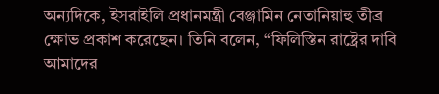অন্যদিকে, ইসরাইলি প্রধানমন্ত্রী বেঞ্জামিন নেতানিয়াহু তীব্র ক্ষোভ প্রকাশ করেছেন। তিনি বলেন, “ফিলিস্তিন রাষ্ট্রের দাবি আমাদের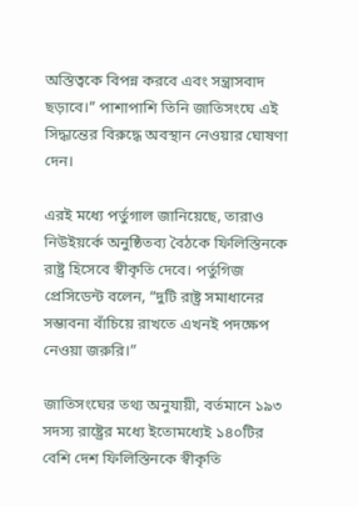অস্তিত্বকে বিপন্ন করবে এবং সন্ত্রাসবাদ ছড়াবে।” পাশাপাশি তিনি জাতিসংঘে এই সিদ্ধান্তের বিরুদ্ধে অবস্থান নেওয়ার ঘোষণা দেন।

এরই মধ্যে পর্তুগাল জানিয়েছে, তারাও নিউইয়র্কে অনুষ্ঠিতব্য বৈঠকে ফিলিস্তিনকে রাষ্ট্র হিসেবে স্বীকৃতি দেবে। পর্তুগিজ প্রেসিডেন্ট বলেন, “দুটি রাষ্ট্র সমাধানের সম্ভাবনা বাঁচিয়ে রাখতে এখনই পদক্ষেপ নেওয়া জরুরি।”

জাতিসংঘের তথ্য অনুযায়ী, বর্তমানে ১৯৩ সদস্য রাষ্ট্রের মধ্যে ইতোমধ্যেই ১৪০টির বেশি দেশ ফিলিস্তিনকে স্বীকৃতি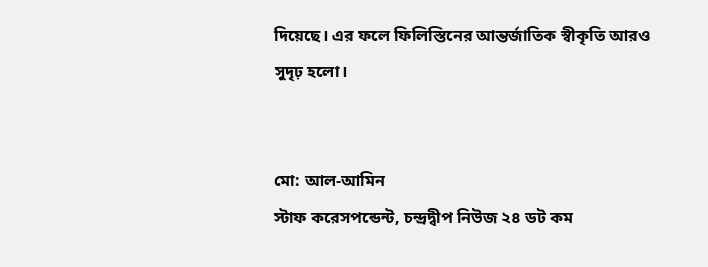দিয়েছে। এর ফলে ফিলিস্তিনের আন্তর্জাতিক স্বীকৃতি আরও সুদৃঢ় হলো।


মো: আল-আমিন
স্টাফ করেসপন্ডেন্ট, চন্দ্রদ্বীপ নিউজ ২৪ ডট কম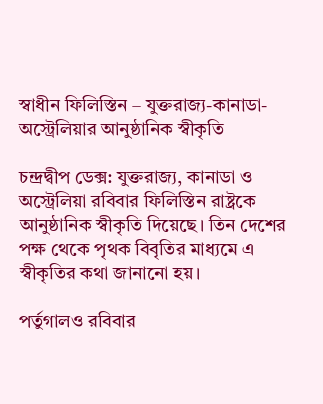স্বাধীন ফিলিস্তিন – যুক্তরাজ্য-কানাডা-অস্ট্রেলিয়ার আনুষ্ঠানিক স্বীকৃতি

চন্দ্রদ্বীপ ডেক্স: যুক্তরাজ্য, কানাডা ও অস্ট্রেলিয়া রবিবার ফিলিস্তিন রাষ্ট্রকে আনুষ্ঠানিক স্বীকৃতি দিয়েছে। তিন দেশের পক্ষ থেকে পৃথক বিবৃতির মাধ্যমে এ স্বীকৃতির কথা জানানো হয়।

পর্তুগালও রবিবার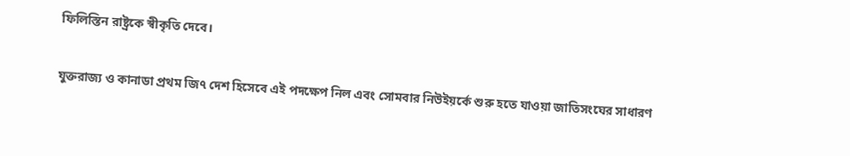ফিলিস্তিন রাষ্ট্রকে স্বীকৃতি দেবে।

যুক্তরাজ্য ও কানাডা প্রথম জি৭ দেশ হিসেবে এই পদক্ষেপ নিল এবং সোমবার নিউইয়র্কে শুরু হতে যাওয়া জাতিসংঘের সাধারণ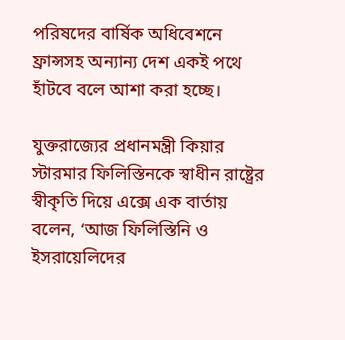পরিষদের বার্ষিক অধিবেশনে ফ্রান্সসহ অন্যান্য দেশ একই পথে হাঁটবে বলে আশা করা হচ্ছে।

যুক্তরাজ্যের প্রধানমন্ত্রী কিয়ার স্টারমার ফিলিস্তিনকে স্বাধীন রাষ্ট্রের স্বীকৃতি দিয়ে এক্সে এক বার্তায় বলেন, ‘আজ ফিলিস্তিনি ও ইসরায়েলিদের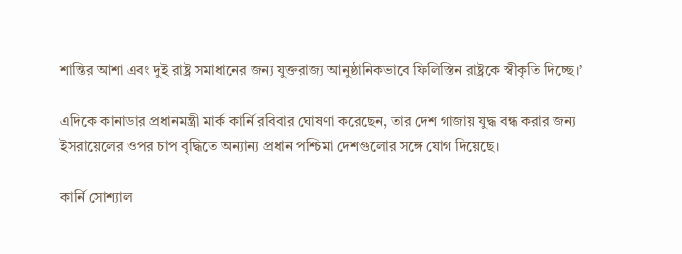শান্তির আশা এবং দুই রাষ্ট্র সমাধানের জন্য যুক্তরাজ্য আনুষ্ঠানিকভাবে ফিলিস্তিন রাষ্ট্রকে স্বীকৃতি দিচ্ছে।’

এদিকে কানাডার প্রধানমন্ত্রী মার্ক কার্নি রবিবার ঘোষণা করেছেন, তার দেশ গাজায় যুদ্ধ বন্ধ করার জন্য ইসরায়েলের ওপর চাপ বৃদ্ধিতে অন্যান্য প্রধান পশ্চিমা দেশগুলোর সঙ্গে যোগ দিয়েছে।

কার্নি সোশ্যাল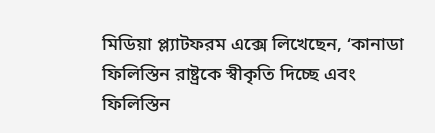মিডিয়া প্ল্যাটফরম এক্সে লিখেছেন, ‘কানাডা ফিলিস্তিন রাষ্ট্রকে স্বীকৃতি দিচ্ছে এবং ফিলিস্তিন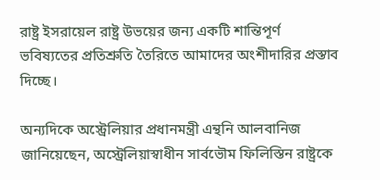রাষ্ট্র ইসরায়েল রাষ্ট্র উভয়ের জন্য একটি শান্তিপূর্ণ ভবিষ্যতের প্রতিশ্রুতি তৈরিতে আমাদের অংশীদারির প্রস্তাব দিচ্ছে।

অন্যদিকে অস্ট্রেলিয়ার প্রধানমন্ত্রী এন্থনি আলবানিজ জানিয়েছেন, অস্ট্রেলিয়াস্বাধীন সার্বভৌম ফিলিস্তিন রাষ্ট্রকে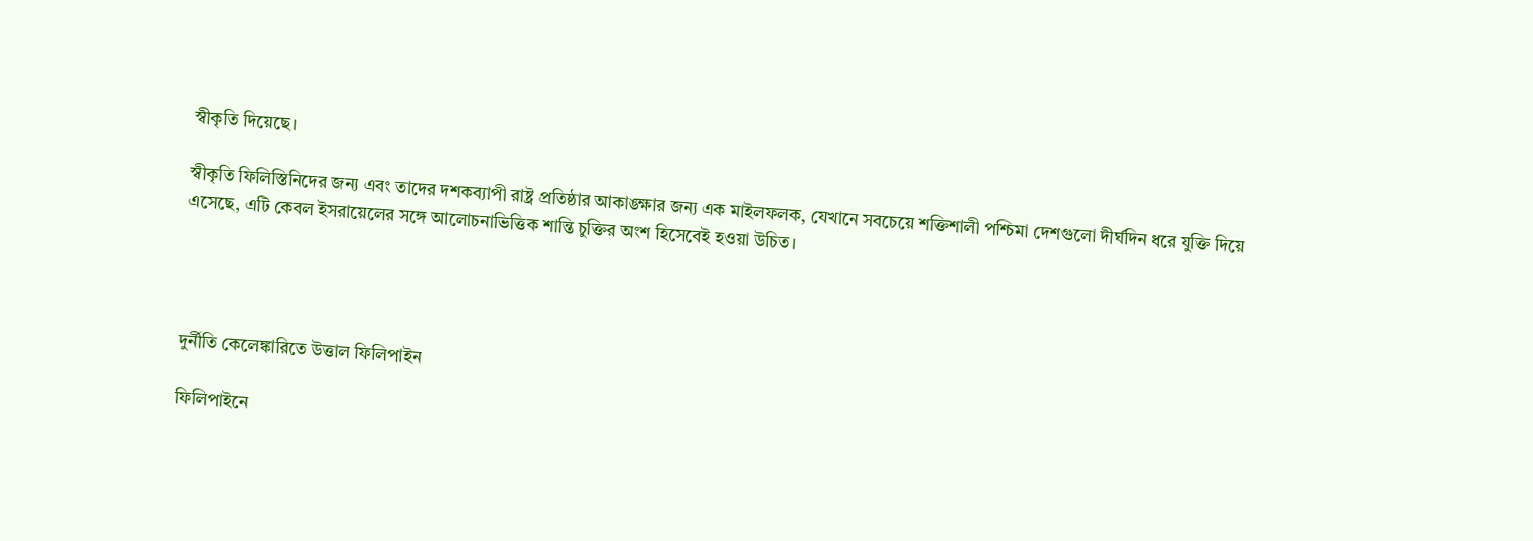স্বীকৃতি দিয়েছে।

স্বীকৃতি ফিলিস্তিনিদের জন্য এবং তাদের দশকব্যাপী রাষ্ট্র প্রতিষ্ঠার আকাঙ্ক্ষার জন্য এক মাইলফলক, যেখানে সবচেয়ে শক্তিশালী পশ্চিমা দেশগুলো দীর্ঘদিন ধরে যুক্তি দিয়ে এসেছে, এটি কেবল ইসরায়েলের সঙ্গে আলোচনাভিত্তিক শান্তি চুক্তির অংশ হিসেবেই হওয়া উচিত।




দুর্নীতি কেলেঙ্কারিতে উত্তাল ফিলিপাইন

ফিলিপাইনে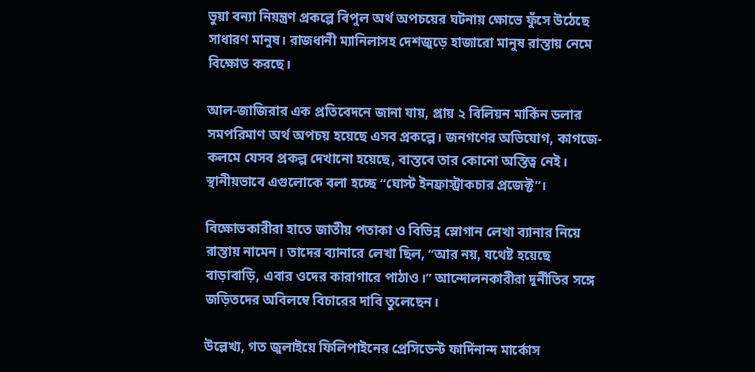ভুয়া বন্যা নিয়ন্ত্রণ প্রকল্পে বিপুল অর্থ অপচয়ের ঘটনায় ক্ষোভে ফুঁসে উঠেছে সাধারণ মানুষ। রাজধানী ম্যানিলাসহ দেশজুড়ে হাজারো মানুষ রাস্তায় নেমে বিক্ষোভ করছে।

আল-জাজিরার এক প্রতিবেদনে জানা যায়, প্রায় ২ বিলিয়ন মার্কিন ডলার সমপরিমাণ অর্থ অপচয় হয়েছে এসব প্রকল্পে। জনগণের অভিযোগ, কাগজে-কলমে যেসব প্রকল্প দেখানো হয়েছে, বাস্তবে তার কোনো অস্তিত্ব নেই। স্থানীয়ভাবে এগুলোকে বলা হচ্ছে “ঘোস্ট ইনফ্রাস্ট্রাকচার প্রজেক্ট”।

বিক্ষোভকারীরা হাতে জাতীয় পতাকা ও বিভিন্ন স্লোগান লেখা ব্যানার নিয়ে রাস্তায় নামেন। তাদের ব্যানারে লেখা ছিল, “আর নয়, যথেষ্ট হয়েছে বাড়াবাড়ি, এবার ওদের কারাগারে পাঠাও।” আন্দোলনকারীরা দুর্নীতির সঙ্গে জড়িতদের অবিলম্বে বিচারের দাবি তুলেছেন।

উল্লেখ্য, গত জুলাইয়ে ফিলিপাইনের প্রেসিডেন্ট ফার্দিনান্দ মার্কোস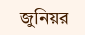জুনিয়র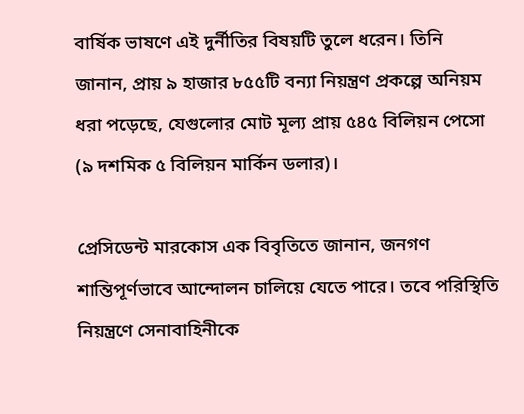বার্ষিক ভাষণে এই দুর্নীতির বিষয়টি তুলে ধরেন। তিনি জানান, প্রায় ৯ হাজার ৮৫৫টি বন্যা নিয়ন্ত্রণ প্রকল্পে অনিয়ম ধরা পড়েছে, যেগুলোর মোট মূল্য প্রায় ৫৪৫ বিলিয়ন পেসো (৯ দশমিক ৫ বিলিয়ন মার্কিন ডলার)।

প্রেসিডেন্ট মারকোস এক বিবৃতিতে জানান, জনগণ শান্তিপূর্ণভাবে আন্দোলন চালিয়ে যেতে পারে। তবে পরিস্থিতি নিয়ন্ত্রণে সেনাবাহিনীকে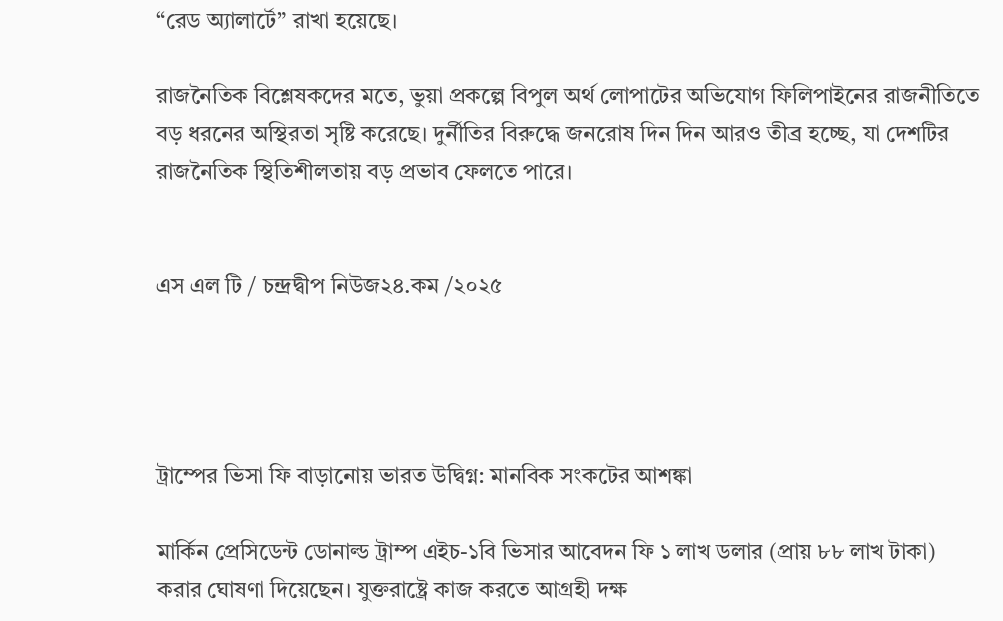“রেড অ্যালার্টে” রাখা হয়েছে।

রাজনৈতিক বিশ্লেষকদের মতে, ভুয়া প্রকল্পে বিপুল অর্থ লোপাটের অভিযোগ ফিলিপাইনের রাজনীতিতে বড় ধরনের অস্থিরতা সৃষ্টি করেছে। দুর্নীতির বিরুদ্ধে জনরোষ দিন দিন আরও তীব্র হচ্ছে, যা দেশটির রাজনৈতিক স্থিতিশীলতায় বড় প্রভাব ফেলতে পারে।


এস এল টি / চন্দ্রদ্বীপ নিউজ২৪.কম /২০২৫




ট্রাম্পের ভিসা ফি বাড়ানোয় ভারত উদ্বিগ্ন: মানবিক সংকটের আশঙ্কা

মার্কিন প্রেসিডেন্ট ডোনাল্ড ট্রাম্প এইচ-১বি ভিসার আবেদন ফি ১ লাখ ডলার (প্রায় ৮৮ লাখ টাকা) করার ঘোষণা দিয়েছেন। যুক্তরাষ্ট্রে কাজ করতে আগ্রহী দক্ষ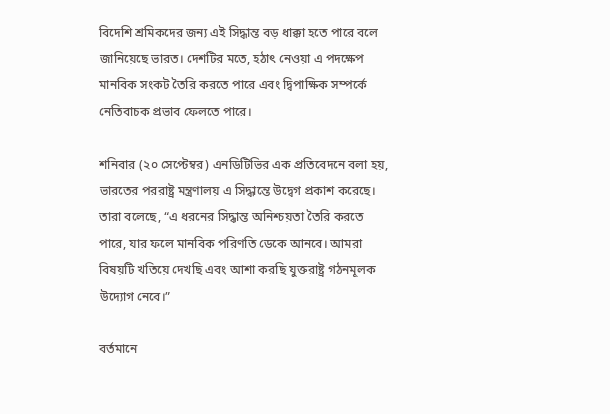বিদেশি শ্রমিকদের জন্য এই সিদ্ধান্ত বড় ধাক্কা হতে পারে বলে জানিয়েছে ভারত। দেশটির মতে, হঠাৎ নেওয়া এ পদক্ষেপ মানবিক সংকট তৈরি করতে পারে এবং দ্বিপাক্ষিক সম্পর্কে নেতিবাচক প্রভাব ফেলতে পারে।

শনিবার (২০ সেপ্টেম্বর) এনডিটিভির এক প্রতিবেদনে বলা হয়, ভারতের পররাষ্ট্র মন্ত্রণালয় এ সিদ্ধান্তে উদ্বেগ প্রকাশ করেছে। তারা বলেছে, “এ ধরনের সিদ্ধান্ত অনিশ্চয়তা তৈরি করতে পারে, যার ফলে মানবিক পরিণতি ডেকে আনবে। আমরা বিষয়টি খতিয়ে দেখছি এবং আশা করছি যুক্তরাষ্ট্র গঠনমূলক উদ্যোগ নেবে।”

বর্তমানে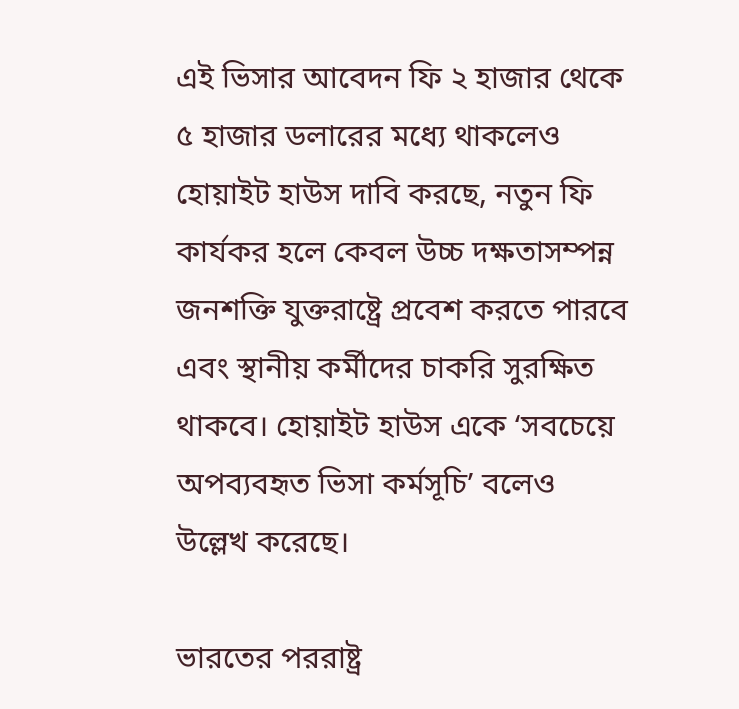এই ভিসার আবেদন ফি ২ হাজার থেকে ৫ হাজার ডলারের মধ্যে থাকলেও হোয়াইট হাউস দাবি করছে, নতুন ফি কার্যকর হলে কেবল উচ্চ দক্ষতাসম্পন্ন জনশক্তি যুক্তরাষ্ট্রে প্রবেশ করতে পারবে এবং স্থানীয় কর্মীদের চাকরি সুরক্ষিত থাকবে। হোয়াইট হাউস একে ‘সবচেয়ে অপব্যবহৃত ভিসা কর্মসূচি’ বলেও উল্লেখ করেছে।

ভারতের পররাষ্ট্র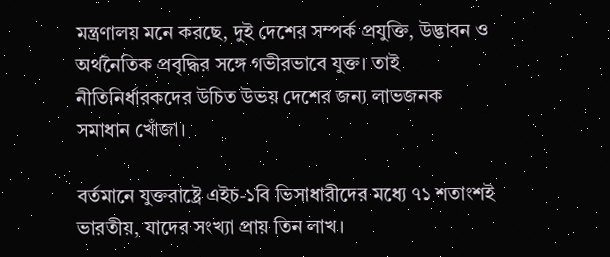মন্ত্রণালয় মনে করছে, দুই দেশের সম্পর্ক প্রযুক্তি, উদ্ভাবন ও অর্থনৈতিক প্রবৃদ্ধির সঙ্গে গভীরভাবে যুক্ত। তাই নীতিনির্ধারকদের উচিত উভয় দেশের জন্য লাভজনক সমাধান খোঁজা।

বর্তমানে যুক্তরাষ্ট্রে এইচ-১বি ভিসাধারীদের মধ্যে ৭১ শতাংশই ভারতীয়, যাদের সংখ্যা প্রায় তিন লাখ।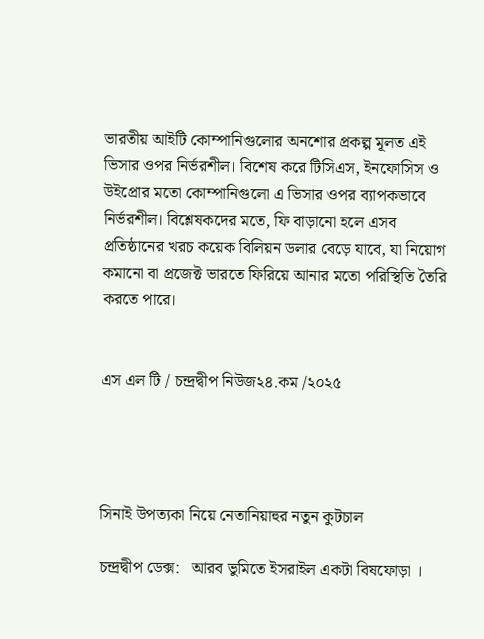ভারতীয় আইটি কোম্পানিগুলোর অনশোর প্রকল্প মূলত এই ভিসার ওপর নির্ভরশীল। বিশেষ করে টিসিএস, ইনফোসিস ও উইপ্রোর মতো কোম্পানিগুলো এ ভিসার ওপর ব্যাপকভাবে নির্ভরশীল। বিশ্লেষকদের মতে, ফি বাড়ানো হলে এসব প্রতিষ্ঠানের খরচ কয়েক বিলিয়ন ডলার বেড়ে যাবে, যা নিয়োগ কমানো বা প্রজেক্ট ভারতে ফিরিয়ে আনার মতো পরিস্থিতি তৈরি করতে পারে।


এস এল টি / চন্দ্রদ্বীপ নিউজ২৪.কম /২০২৫




সিনাই উপত্যকা নিয়ে নেতানিয়াহুর নতুন কুটচাল

চন্দ্রদ্বীপ ডেক্স:   আরব ভুমিতে ইসরাইল একটা বিষফোড়া ।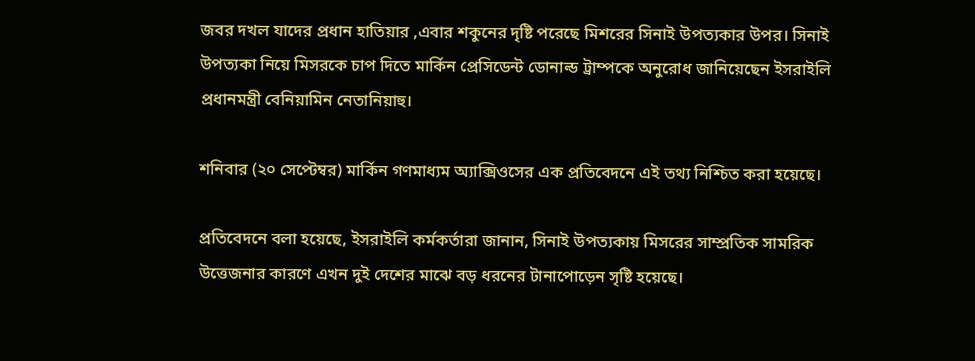জবর দখল যাদের প্রধান হাতিয়ার ,এবার শকুনের দৃষ্টি পরেছে মিশরের সিনাই উপত্যকার উপর। সিনাই উপত্যকা নিয়ে মিসরকে চাপ দিতে মার্কিন প্রেসিডেন্ট ডোনাল্ড ট্রাম্পকে অনুরোধ জানিয়েছেন ইসরাইলি প্রধানমন্ত্রী বেনিয়ামিন নেতানিয়াহু।

শনিবার (২০ সেপ্টেম্বর) মার্কিন গণমাধ্যম অ্যাক্সিওসের এক প্রতিবেদনে এই তথ্য নিশ্চিত করা হয়েছে।

প্রতিবেদনে বলা হয়েছে, ইসরাইলি কর্মকর্তারা জানান, সিনাই উপত্যকায় মিসরের সাম্প্রতিক সামরিক উত্তেজনার কারণে এখন দুই দেশের মাঝে বড় ধরনের টানাপোড়েন সৃষ্টি হয়েছে।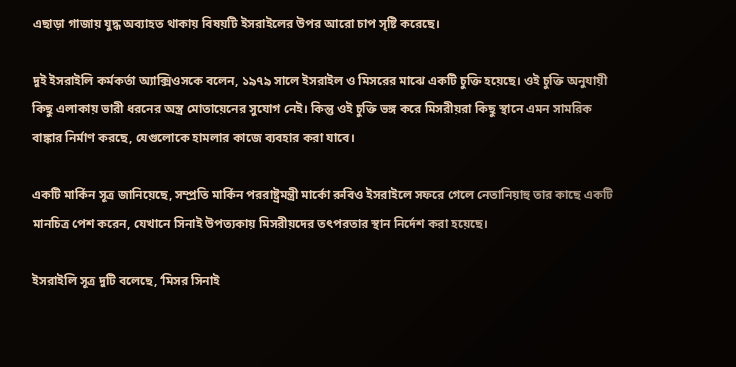এছাড়া গাজায় যুদ্ধ অব্যাহত থাকায় বিষয়টি ইসরাইলের উপর আরো চাপ সৃষ্টি করেছে।

দুই ইসরাইলি কর্মকর্তা অ্যাক্সিওসকে বলেন, ১৯৭৯ সালে ইসরাইল ও মিসরের মাঝে একটি চুক্তি হয়েছে। ওই চুক্তি অনুযায়ী কিছু এলাকায় ভারী ধরনের অস্ত্র মোতায়েনের সুযোগ নেই। কিন্তু ওই চুক্তি ভঙ্গ করে মিসরীয়রা কিছু স্থানে এমন সামরিক বাঙ্কার নির্মাণ করছে, যেগুলোকে হামলার কাজে ব্যবহার করা যাবে।

একটি মার্কিন সূত্র জানিয়েছে, সম্প্রতি মার্কিন পররাষ্ট্রমন্ত্রী মার্কো রুবিও ইসরাইলে সফরে গেলে নেতানিয়াহু তার কাছে একটি মানচিত্র পেশ করেন, যেখানে সিনাই উপত্যকায় মিসরীয়দের তৎপরতার স্থান নির্দেশ করা হয়েছে।

ইসরাইলি সূত্র দুটি বলেছে, ‘মিসর সিনাই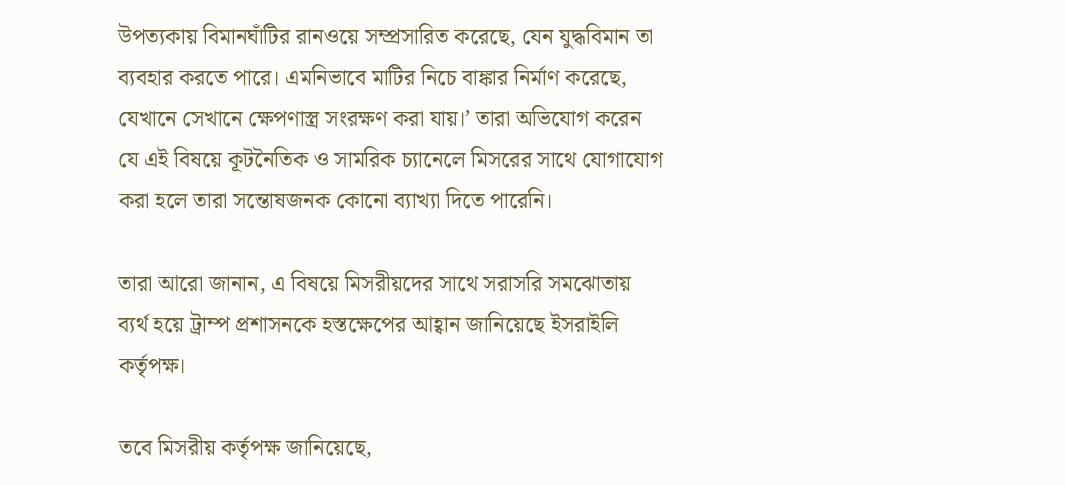উপত্যকায় বিমানঘাঁটির রানওয়ে সম্প্রসারিত করেছে, যেন যুদ্ধবিমান তা ব্যবহার করতে পারে। এমনিভাবে মাটির নিচে বাঙ্কার নির্মাণ করেছে, যেখানে সেখানে ক্ষেপণাস্ত্র সংরক্ষণ করা যায়।’ তারা অভিযোগ করেন যে এই বিষয়ে কূটনৈতিক ও সামরিক চ্যানেলে মিসরের সাথে যোগাযোগ করা হলে তারা সন্তোষজনক কোনো ব্যাখ্যা দিতে পারেনি।

তারা আরো জানান, এ বিষয়ে মিসরীয়দের সাথে সরাসরি সমঝোতায় ব্যর্থ হয়ে ট্রাম্প প্রশাসনকে হস্তক্ষেপের আহ্বান জানিয়েছে ইসরাইলি কর্তৃপক্ষ।

তবে মিসরীয় কর্তৃপক্ষ জানিয়েছে,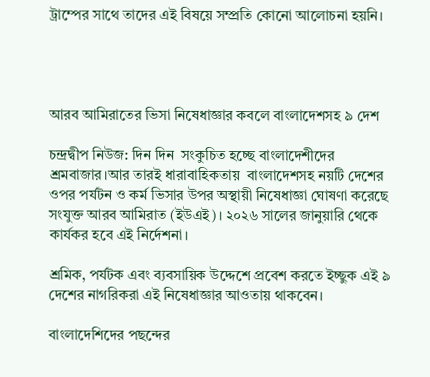ট্রাম্পের সাথে তাদের এই বিষয়ে সম্প্রতি কোনো আলোচনা হয়নি।




আরব আমিরাতের ভিসা নিষেধাজ্ঞার কবলে বাংলাদেশসহ ৯ দেশ

চন্দ্রদ্বীপ ‍নিউজ: দিন দিন  সংকুচিত হচ্ছে বাংলাদেশীদের শ্রমবাজার।আর তারই ধারাবাহিকতায়  বাংলাদেশসহ নয়টি দেশের ওপর পর্যটন ও কর্ম ভিসার উপর অস্থায়ী নিষেধাজ্ঞা ঘোষণা করেছে সংযুক্ত আরব আমিরাত (ইউএই)। ২০২৬ সালের জানুয়ারি থেকে কার্যকর হবে এই নির্দেশনা।

শ্রমিক, পর্যটক এবং ব্যবসায়িক উদ্দেশে প্রবেশ করতে ইচ্ছুক এই ৯ দেশের নাগরিকরা এই নিষেধাজ্ঞার আওতায় থাকবেন।

বাংলাদেশিদের পছন্দের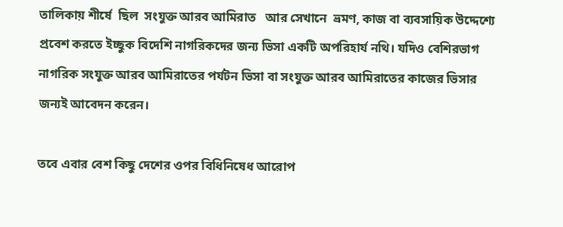তালিকায় শীর্ষে  ছিল  সংযুক্ত আরব আমিরাত   আর সেখানে  ভ্রমণ, কাজ বা ব্যবসায়িক উদ্দেশ্যে প্রবেশ করতে ইচ্ছুক বিদেশি নাগরিকদের জন্য ভিসা একটি অপরিহার্য নথি। যদিও বেশিরভাগ নাগরিক সংযুক্ত আরব আমিরাতের পর্যটন ভিসা বা সংযুক্ত আরব আমিরাতের কাজের ভিসার জন্যই আবেদন করেন।

তবে এবার বেশ কিছু দেশের ওপর বিধিনিষেধ আরোপ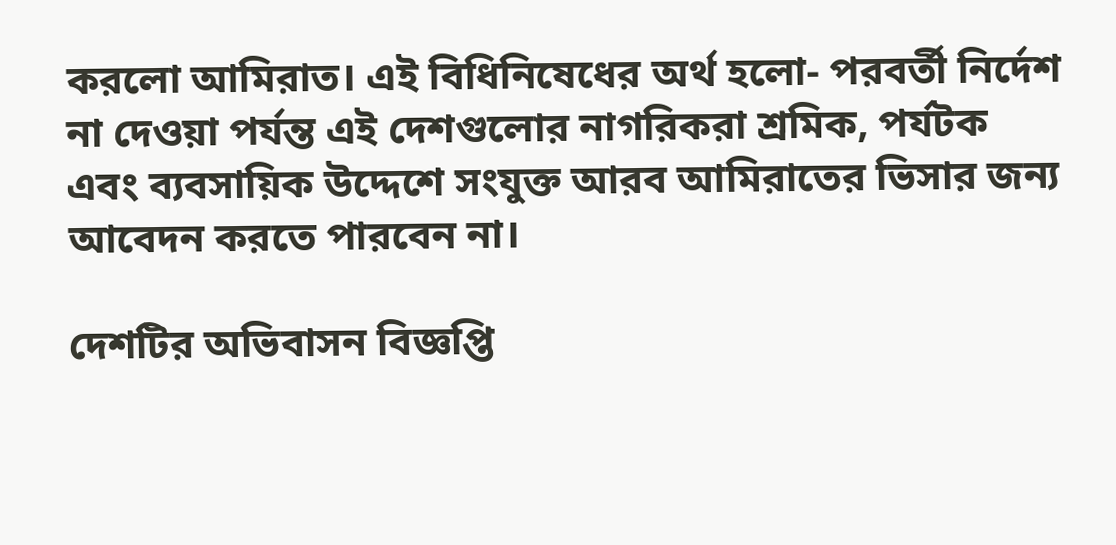করলো আমিরাত। এই বিধিনিষেধের অর্থ হলো- পরবর্তী নির্দেশ না দেওয়া পর্যন্ত এই দেশগুলোর নাগরিকরা শ্রমিক, পর্যটক এবং ব্যবসায়িক উদ্দেশে সংযুক্ত আরব আমিরাতের ভিসার জন্য আবেদন করতে পারবেন না।

দেশটির অভিবাসন বিজ্ঞপ্তি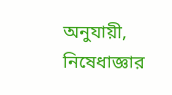অনুযায়ী, নিষেধাজ্ঞার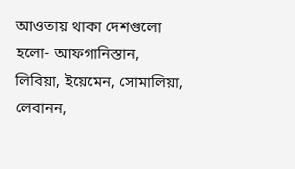আওতায় থাকা দেশগুলো হলো- আফগানিস্তান, লিবিয়া, ইয়েমেন, সোমালিয়া, লেবানন,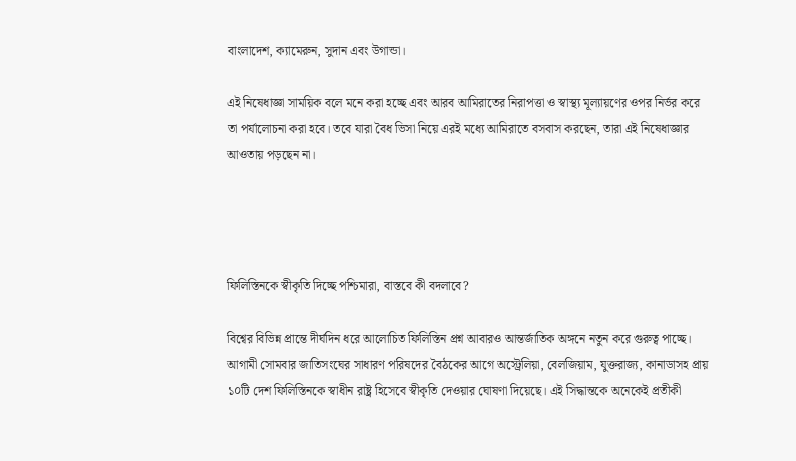বাংলাদেশ, ক্যামেরুন, সুদান এবং উগান্ডা।

এই নিষেধাজ্ঞা সাময়িক বলে মনে করা হচ্ছে এবং আরব আমিরাতের নিরাপত্তা ও স্বাস্থ্য মূল্যায়ণের ওপর নির্ভর করে তা পর্যালোচনা করা হবে। তবে যারা বৈধ ভিসা নিয়ে এরই মধ্যে আমিরাতে বসবাস করছেন, তারা এই নিষেধাজ্ঞার আওতায় পড়ছেন না।




ফিলিস্তিনকে স্বীকৃতি দিচ্ছে পশ্চিমারা, বাস্তবে কী বদলাবে?

বিশ্বের বিভিন্ন প্রান্তে দীর্ঘদিন ধরে আলোচিত ফিলিস্তিন প্রশ্ন আবারও আন্তর্জাতিক অঙ্গনে নতুন করে গুরুত্ব পাচ্ছে। আগামী সোমবার জাতিসংঘের সাধারণ পরিষদের বৈঠকের আগে অস্ট্রেলিয়া, বেলজিয়াম, যুক্তরাজ্য, কানাডাসহ প্রায় ১০টি দেশ ফিলিস্তিনকে স্বাধীন রাষ্ট্র হিসেবে স্বীকৃতি দেওয়ার ঘোষণা দিয়েছে। এই সিদ্ধান্তকে অনেকেই প্রতীকী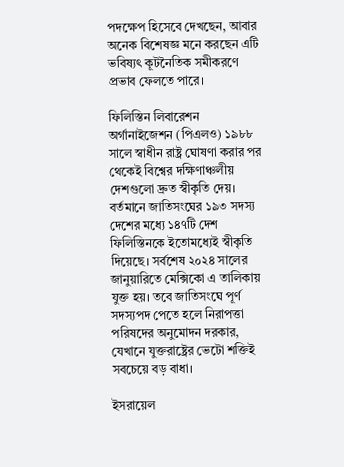পদক্ষেপ হিসেবে দেখছেন, আবার অনেক বিশেষজ্ঞ মনে করছেন এটি ভবিষ্যৎ কূটনৈতিক সমীকরণে প্রভাব ফেলতে পারে।

ফিলিস্তিন লিবারেশন অর্গানাইজেশন (পিএলও) ১৯৮৮ সালে স্বাধীন রাষ্ট্র ঘোষণা করার পর থেকেই বিশ্বের দক্ষিণাঞ্চলীয় দেশগুলো দ্রুত স্বীকৃতি দেয়। বর্তমানে জাতিসংঘের ১৯৩ সদস্য দেশের মধ্যে ১৪৭টি দেশ ফিলিস্তিনকে ইতোমধ্যেই স্বীকৃতি দিয়েছে। সর্বশেষ ২০২৪ সালের জানুয়ারিতে মেক্সিকো এ তালিকায় যুক্ত হয়। তবে জাতিসংঘে পূর্ণ সদস্যপদ পেতে হলে নিরাপত্তা পরিষদের অনুমোদন দরকার, যেখানে যুক্তরাষ্ট্রের ভেটো শক্তিই সবচেয়ে বড় বাধা।

ইসরায়েল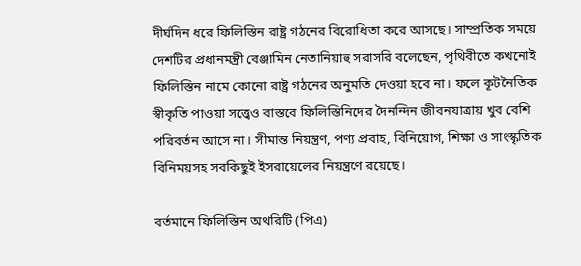দীর্ঘদিন ধরে ফিলিস্তিন রাষ্ট্র গঠনের বিরোধিতা করে আসছে। সাম্প্রতিক সময়ে দেশটির প্রধানমন্ত্রী বেঞ্জামিন নেতানিয়াহু সরাসরি বলেছেন, পৃথিবীতে কখনোই ফিলিস্তিন নামে কোনো রাষ্ট্র গঠনের অনুমতি দেওয়া হবে না। ফলে কূটনৈতিক স্বীকৃতি পাওয়া সত্ত্বেও বাস্তবে ফিলিস্তিনিদের দৈনন্দিন জীবনযাত্রায় খুব বেশি পরিবর্তন আসে না। সীমান্ত নিয়ন্ত্রণ, পণ্য প্রবাহ, বিনিয়োগ, শিক্ষা ও সাংস্কৃতিক বিনিময়সহ সবকিছুই ইসরায়েলের নিয়ন্ত্রণে রয়েছে।

বর্তমানে ফিলিস্তিন অথরিটি (পিএ)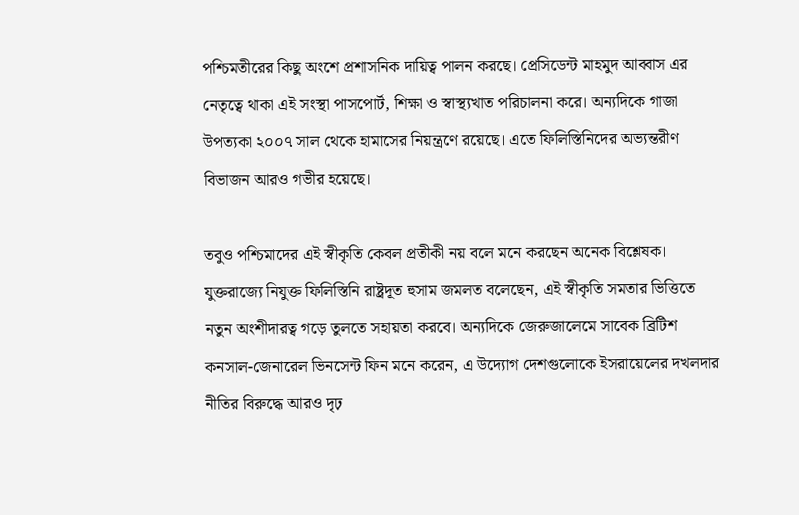পশ্চিমতীরের কিছু অংশে প্রশাসনিক দায়িত্ব পালন করছে। প্রেসিডেন্ট মাহমুদ আব্বাস এর নেতৃত্বে থাকা এই সংস্থা পাসপোর্ট, শিক্ষা ও স্বাস্থ্যখাত পরিচালনা করে। অন্যদিকে গাজা উপত্যকা ২০০৭ সাল থেকে হামাসের নিয়ন্ত্রণে রয়েছে। এতে ফিলিস্তিনিদের অভ্যন্তরীণ বিভাজন আরও গভীর হয়েছে।

তবুও পশ্চিমাদের এই স্বীকৃতি কেবল প্রতীকী নয় বলে মনে করছেন অনেক বিশ্লেষক। যুক্তরাজ্যে নিযুক্ত ফিলিস্তিনি রাষ্ট্রদূত হুসাম জমলত বলেছেন, এই স্বীকৃতি সমতার ভিত্তিতে নতুন অংশীদারত্ব গড়ে তুলতে সহায়তা করবে। অন্যদিকে জেরুজালেমে সাবেক ব্রিটিশ কনসাল-জেনারেল ভিনসেন্ট ফিন মনে করেন, এ উদ্যোগ দেশগুলোকে ইসরায়েলের দখলদার নীতির বিরুদ্ধে আরও দৃঢ়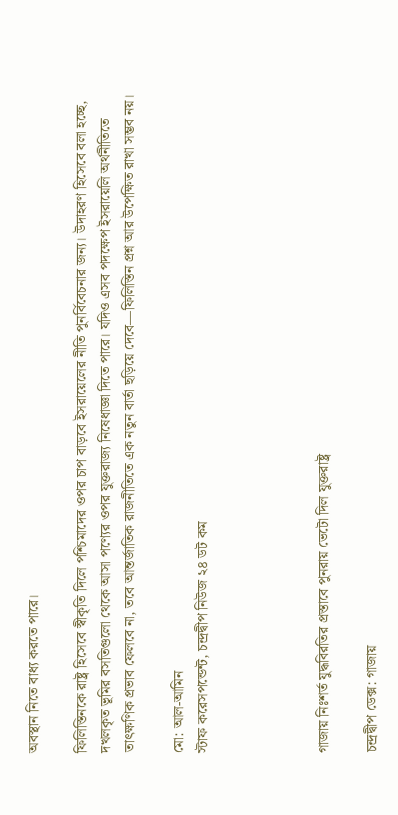অবস্থান নিতে বাধ্য করতে পারে।

ফিলিস্তিনকে রাষ্ট্র হিসেবে স্বীকৃতি দিলে পশ্চিমাদের ওপর চাপ বাড়বে ইসরায়েলের নীতি পুনর্বিবেচনার জন্য। উদাহরণ হিসেবে বলা হচ্ছে, দখলকৃত ভূমির বসতিগুলো থেকে আসা পণ্যের ওপর যুক্তরাজ্য নিষেধাজ্ঞা দিতে পারে। যদিও এসব পদক্ষেপ ইসরায়েলি অর্থনীতিতে তাৎক্ষণিক প্রভাব ফেলবে না, তবে আন্তর্জাতিক রাজনীতিতে এক নতুন বার্তা ছড়িয়ে দেবে—ফিলিস্তিন প্রশ্ন আর উপেক্ষিত রাখা সম্ভব নয়।

মো: আল-আমিন
স্টাফ করেসপন্ডেন্ট, চন্দ্রদ্বীপ নিউজ ২৪ ডট কম




গাজায় নিঃশর্ত যুদ্ধবিরতির প্রস্তাবে পুনরায় ভেটো দিল যুক্তরাষ্ট্র

চন্দ্রদ্বীপ ডেক্স: গাজায়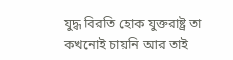যুদ্ধ বিরতি হোক যুক্তরাষ্ট্র তা কখনোই চায়নি আর তাই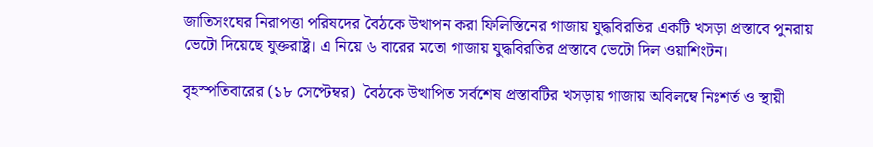জাতিসংঘের নিরাপত্তা পরিষদের বৈঠকে উত্থাপন করা ফিলিস্তিনের গাজায় যুদ্ধবিরতির একটি খসড়া প্রস্তাবে পুনরায় ভেটো দিয়েছে যুক্তরাষ্ট্র। এ নিয়ে ৬ বারের মতো গাজায় যুদ্ধবিরতির প্রস্তাবে ভেটো দিল ওয়াশিংটন।

বৃহস্পতিবারের (১৮ সেপ্টেম্বর)  বৈঠকে উত্থাপিত সর্বশেষ প্রস্তাবটির খসড়ায় গাজায় অবিলম্বে নিঃশর্ত ও স্থায়ী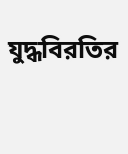যুদ্ধবিরতির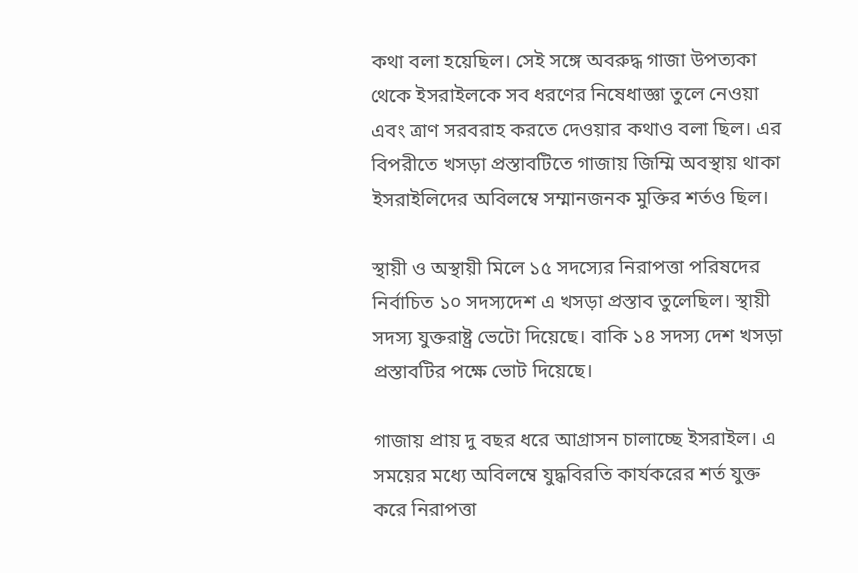কথা বলা হয়েছিল। সেই সঙ্গে অবরুদ্ধ গাজা উপত্যকা থেকে ইসরাইলকে সব ধরণের নিষেধাজ্ঞা তুলে নেওয়া এবং ত্রাণ সরবরাহ করতে দেওয়ার কথাও বলা ছিল। এর বিপরীতে খসড়া প্রস্তাবটিতে গাজায় জিম্মি অবস্থায় থাকা ইসরাইলিদের অবিলম্বে সম্মানজনক মুক্তির শর্তও ছিল।

স্থায়ী ও অস্থায়ী মিলে ১৫ সদস্যের নিরাপত্তা পরিষদের নির্বাচিত ১০ সদস্যদেশ এ খসড়া প্রস্তাব তুলেছিল। স্থায়ী সদস্য যুক্তরাষ্ট্র ভেটো দিয়েছে। বাকি ১৪ সদস্য দেশ খসড়া প্রস্তাবটির পক্ষে ভোট দিয়েছে।

গাজায় প্রায় দু বছর ধরে আগ্রাসন চালাচ্ছে ইসরাইল। এ সময়ের মধ্যে অবিলম্বে যুদ্ধবিরতি কার্যকরের শর্ত যুক্ত করে নিরাপত্তা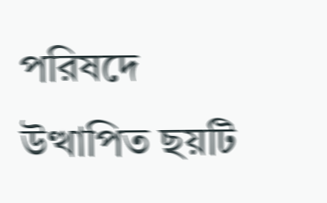পরিষদে উত্থাপিত ছয়টি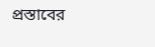প্রস্তাবের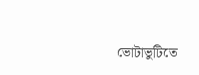ভোটাভুটিতে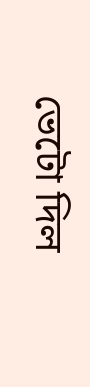ভেটো দিল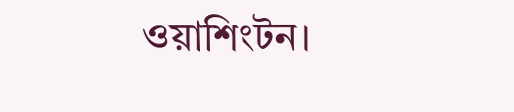ওয়াশিংটন।